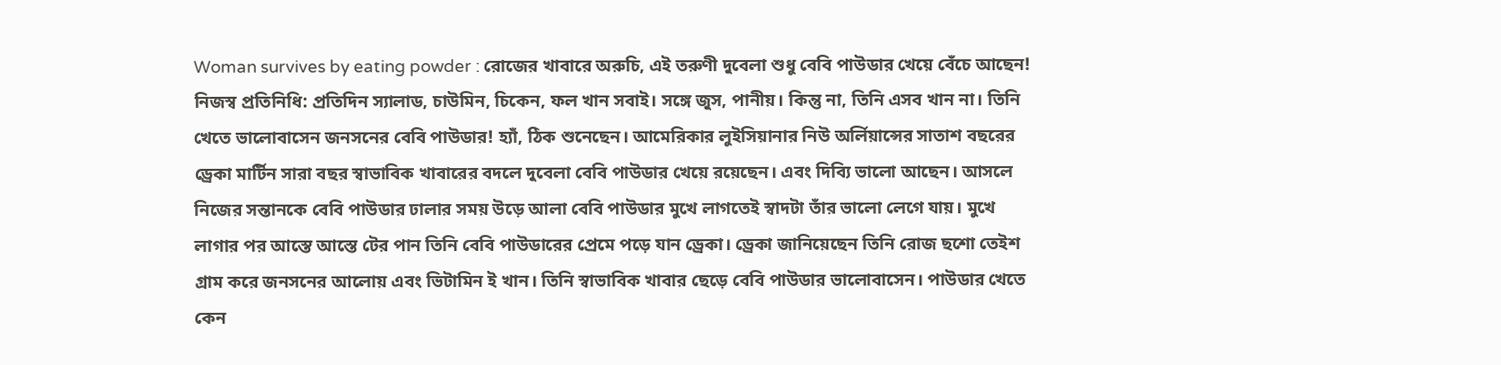Woman survives by eating powder : রোজের খাবারে অরুচি, এই তরুণী দুবেলা শুধু বেবি পাউডার খেয়ে বেঁচে আছেন!
নিজস্ব প্রতিনিধি: প্রতিদিন স্যালাড, চাউমিন, চিকেন, ফল খান সবাই। সঙ্গে জুস, পানীয়। কিন্তু না, তিনি এসব খান না। তিনি খেতে ভালোবাসেন জনসনের বেবি পাউডার! হ্যাঁ, ঠিক শুনেছেন। আমেরিকার লুইসিয়ানার নিউ অর্লিয়ান্সের সাতাশ বছরের ড্রেকা মার্টিন সারা বছর স্বাভাবিক খাবারের বদলে দুবেলা বেবি পাউডার খেয়ে রয়েছেন। এবং দিব্যি ভালো আছেন। আসলে নিজের সন্তানকে বেবি পাউডার ঢালার সময় উড়ে আলা বেবি পাউডার মুখে লাগতেই স্বাদটা তাঁর ভালো লেগে যায়। মুখে লাগার পর আস্তে আস্তে টের পান তিনি বেবি পাউডারের প্রেমে পড়ে যান ড্রেকা। ড্রেকা জানিয়েছেন তিনি রোজ ছশো তেইশ গ্রাম করে জনসনের আলোয় এবং ভিটামিন ই খান। তিনি স্বাভাবিক খাবার ছেড়ে বেবি পাউডার ভালোবাসেন। পাউডার খেতে কেন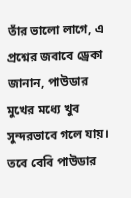তাঁর ভালো লাগে, এ প্রশ্নের জবাবে ড্রেকা জানান, পাউডার মুখের মধ্যে খুব সুন্দরভাবে গলে যায়।
তবে বেবি পাউডার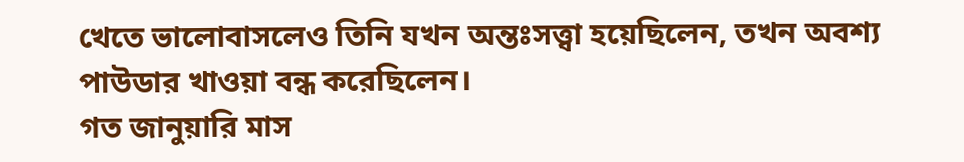খেতে ভালোবাসলেও তিনি যখন অন্তঃসত্ত্বা হয়েছিলেন, তখন অবশ্য পাউডার খাওয়া বন্ধ করেছিলেন।
গত জানুয়ারি মাস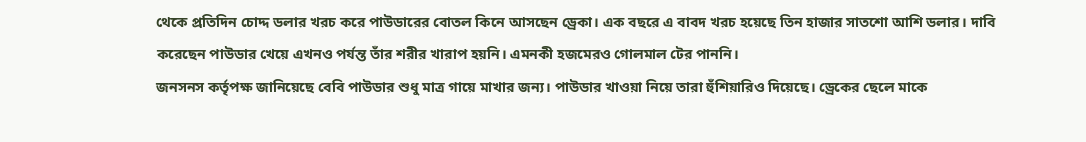থেকে প্রতিদিন চোদ্দ ডলার খরচ করে পাউডারের বোতল কিনে আসছেন ড্রেকা। এক বছরে এ বাবদ খরচ হয়েছে তিন হাজার সাতশো আশি ডলার। দাবি করেছেন পাউডার খেয়ে এখনও পর্যন্ত তাঁর শরীর খারাপ হয়নি। এমনকী হজমেরও গোলমাল টের পাননি।
জনসনস কর্তৃপক্ষ জানিয়েছে বেবি পাউডার শুধু মাত্র গায়ে মাখার জন্য। পাউডার খাওয়া নিয়ে তারা হুঁশিয়ারিও দিয়েছে। ড্রেকের ছেলে মাকে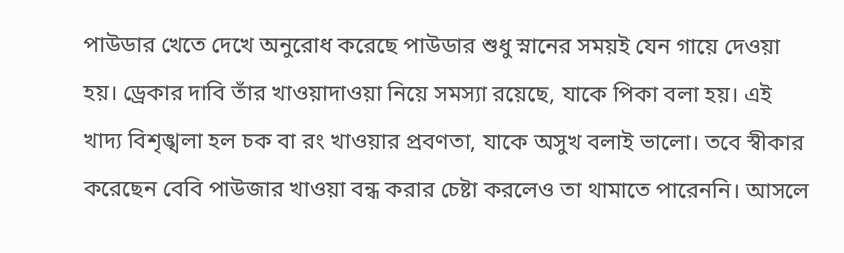পাউডার খেতে দেখে অনুরোধ করেছে পাউডার শুধু স্নানের সময়ই যেন গায়ে দেওয়া হয়। ড্রেকার দাবি তাঁর খাওয়াদাওয়া নিয়ে সমস্যা রয়েছে, যাকে পিকা বলা হয়। এই খাদ্য বিশৃঙ্খলা হল চক বা রং খাওয়ার প্রবণতা, যাকে অসুখ বলাই ভালো। তবে স্বীকার করেছেন বেবি পাউজার খাওয়া বন্ধ করার চেষ্টা করলেও তা থামাতে পারেননি। আসলে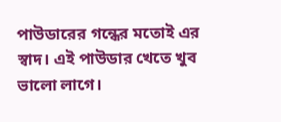পাউডারের গন্ধের মতোই এর স্বাদ। এই পাউডার খেতে খুব ভালো লাগে।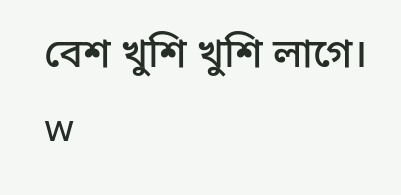বেশ খুশি খুশি লাগে। w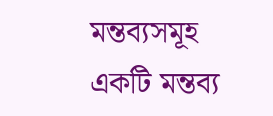মন্তব্যসমূহ
একটি মন্তব্য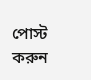পোস্ট করুন